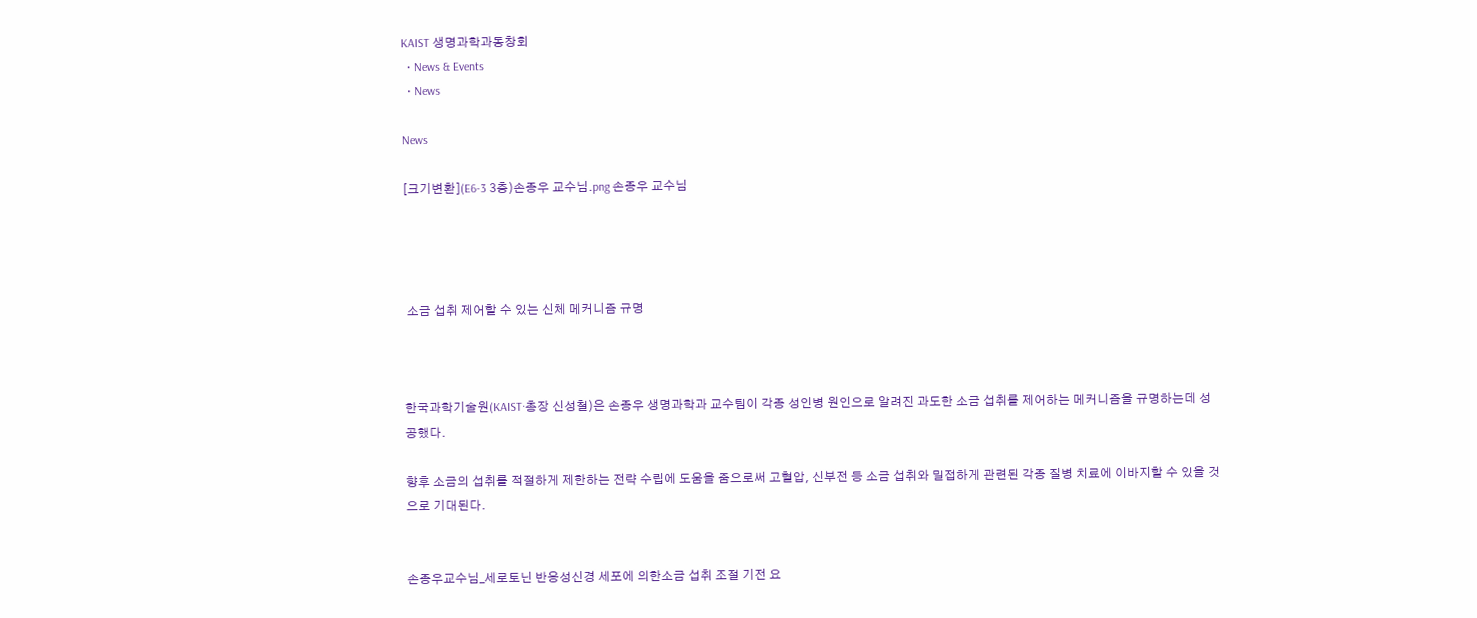KAIST 생명과학과동창회
  • News & Events
  • News

News

[크기변환](E6-3 3층)손종우 교수님.png 손종우 교수님




 소금 섭취 제어할 수 있는 신체 메커니즘 규명



한국과학기술원(KAIST·총장 신성철)은 손종우 생명과학과 교수팀이 각종 성인병 원인으로 알려진 과도한 소금 섭취를 제어하는 메커니즘을 규명하는데 성공했다.

향후 소금의 섭취를 적절하게 제한하는 전략 수립에 도움을 줌으로써 고혈압, 신부전 등 소금 섭취와 밀접하게 관련된 각종 질병 치료에 이바지할 수 있을 것으로 기대된다.


손종우교수님_세로토닌 반응성신경 세포에 의한소금 섭취 조절 기전 요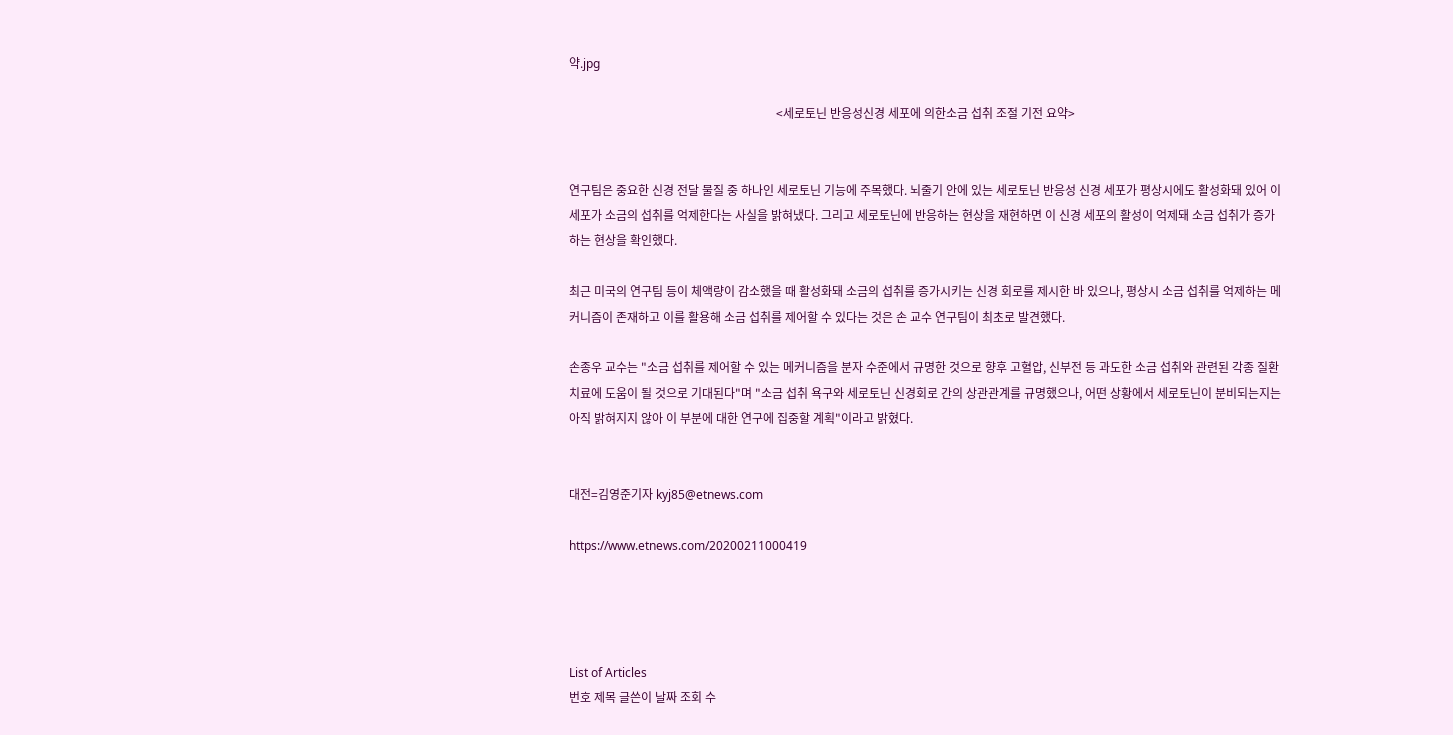약.jpg

                                                                     <세로토닌 반응성신경 세포에 의한소금 섭취 조절 기전 요약>


연구팀은 중요한 신경 전달 물질 중 하나인 세로토닌 기능에 주목했다. 뇌줄기 안에 있는 세로토닌 반응성 신경 세포가 평상시에도 활성화돼 있어 이 세포가 소금의 섭취를 억제한다는 사실을 밝혀냈다. 그리고 세로토닌에 반응하는 현상을 재현하면 이 신경 세포의 활성이 억제돼 소금 섭취가 증가하는 현상을 확인했다.

최근 미국의 연구팀 등이 체액량이 감소했을 때 활성화돼 소금의 섭취를 증가시키는 신경 회로를 제시한 바 있으나, 평상시 소금 섭취를 억제하는 메커니즘이 존재하고 이를 활용해 소금 섭취를 제어할 수 있다는 것은 손 교수 연구팀이 최초로 발견했다.

손종우 교수는 "소금 섭취를 제어할 수 있는 메커니즘을 분자 수준에서 규명한 것으로 향후 고혈압, 신부전 등 과도한 소금 섭취와 관련된 각종 질환 치료에 도움이 될 것으로 기대된다"며 "소금 섭취 욕구와 세로토닌 신경회로 간의 상관관계를 규명했으나, 어떤 상황에서 세로토닌이 분비되는지는 아직 밝혀지지 않아 이 부분에 대한 연구에 집중할 계획"이라고 밝혔다.


대전=김영준기자 kyj85@etnews.com

https://www.etnews.com/20200211000419




List of Articles
번호 제목 글쓴이 날짜 조회 수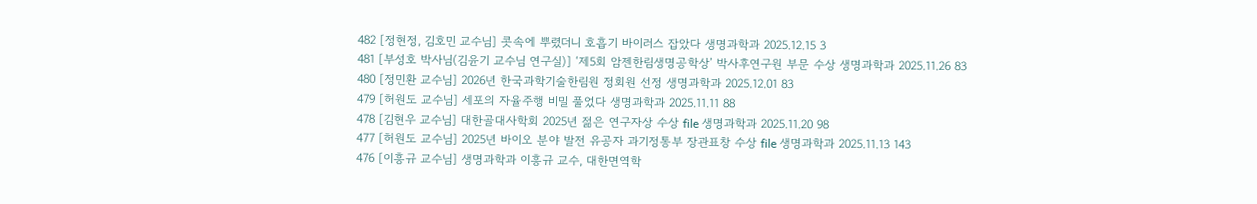482 [정현정, 김호민 교수님] 콧속에 뿌렸더니 호흡기 바이러스 잡았다 생명과학과 2025.12.15 3
481 [부성호 박사님(김윤기 교수님 연구실)] ‘제5회 암젠한림생명공학상’ 박사후연구원 부문 수상 생명과학과 2025.11.26 83
480 [정민환 교수님] 2026년 한국과학기술한림원 정회원 선정 생명과학과 2025.12.01 83
479 [허원도 교수님] 세포의 자율주행 비밀 풀었다 생명과학과 2025.11.11 88
478 [김현우 교수님] 대한골대사학회 2025년 젊은 연구자상 수상 file 생명과학과 2025.11.20 98
477 [허원도 교수님] 2025년 바이오 분야 발전 유공자 과기정통부 장관표창 수상 file 생명과학과 2025.11.13 143
476 [이흥규 교수님] 생명과학과 이흥규 교수, 대한면역학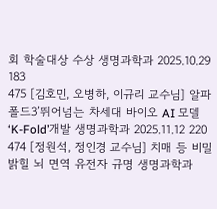회 학술대상 수상 생명과학과 2025.10.29 183
475 [김호민, 오병하, 이규리 교수님] 알파폴드3’뛰어넘는 차세대 바이오 AI 모델‘K-Fold’개발 생명과학과 2025.11.12 220
474 [정원석, 정인경 교수님] 치매 등 비밀 밝힐 뇌 면역 유전자 규명 생명과학과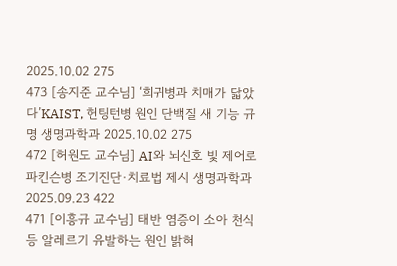2025.10.02 275
473 [송지준 교수님] ‘희귀병과 치매가 닯았다’KAIST, 헌팅턴병 원인 단백질 새 기능 규명 생명과학과 2025.10.02 275
472 [허원도 교수님] AI와 뇌신호 빛 제어로 파킨슨병 조기진단·치료법 제시 생명과학과 2025.09.23 422
471 [이흥규 교수님] 태반 염증이 소아 천식 등 알레르기 유발하는 원인 밝혀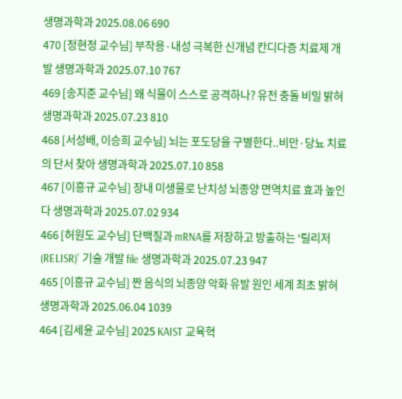생명과학과 2025.08.06 690
470 [정현정 교수님] 부작용·내성 극복한 신개념 칸디다증 치료제 개발 생명과학과 2025.07.10 767
469 [송지준 교수님] 왜 식물이 스스로 공격하나? 유전 충돌 비밀 밝혀 생명과학과 2025.07.23 810
468 [서성배, 이승희 교수님] 뇌는 포도당을 구별한다..비만·당뇨 치료의 단서 찾아 생명과학과 2025.07.10 858
467 [이흥규 교수님] 장내 미생물로 난치성 뇌종양 면역치료 효과 높인다 생명과학과 2025.07.02 934
466 [허원도 교수님] 단백질과 mRNA를 저장하고 방출하는 ‘릴리저(RELISR)’ 기술 개발 file 생명과학과 2025.07.23 947
465 [이흥규 교수님] 짠 음식의 뇌종양 악화 유발 원인 세계 최초 밝혀 생명과학과 2025.06.04 1039
464 [김세윤 교수님] 2025 KAIST 교육혁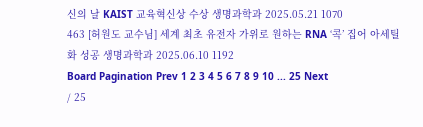신의 날 KAIST 교육혁신상 수상 생명과학과 2025.05.21 1070
463 [허원도 교수님] 세계 최초 유전자 가위로 원하는 RNA ‘콕’ 집어 아세틸화 성공 생명과학과 2025.06.10 1192
Board Pagination Prev 1 2 3 4 5 6 7 8 9 10 ... 25 Next
/ 25